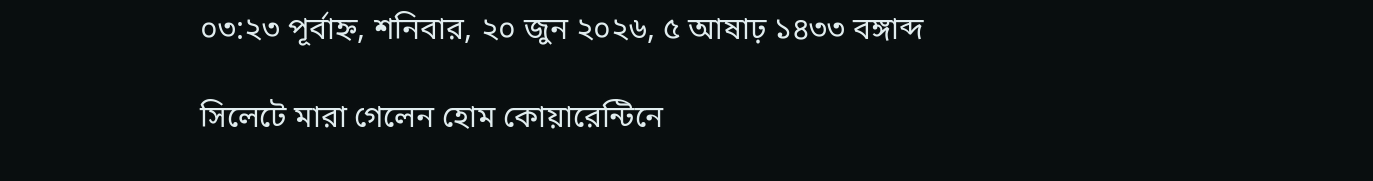০৩:২৩ পূর্বাহ্ন, শনিবার, ২০ জুন ২০২৬, ৫ আষাঢ় ১৪৩৩ বঙ্গাব্দ

সিলেটে মারা গেলেন হোম কোয়ারেন্টিনে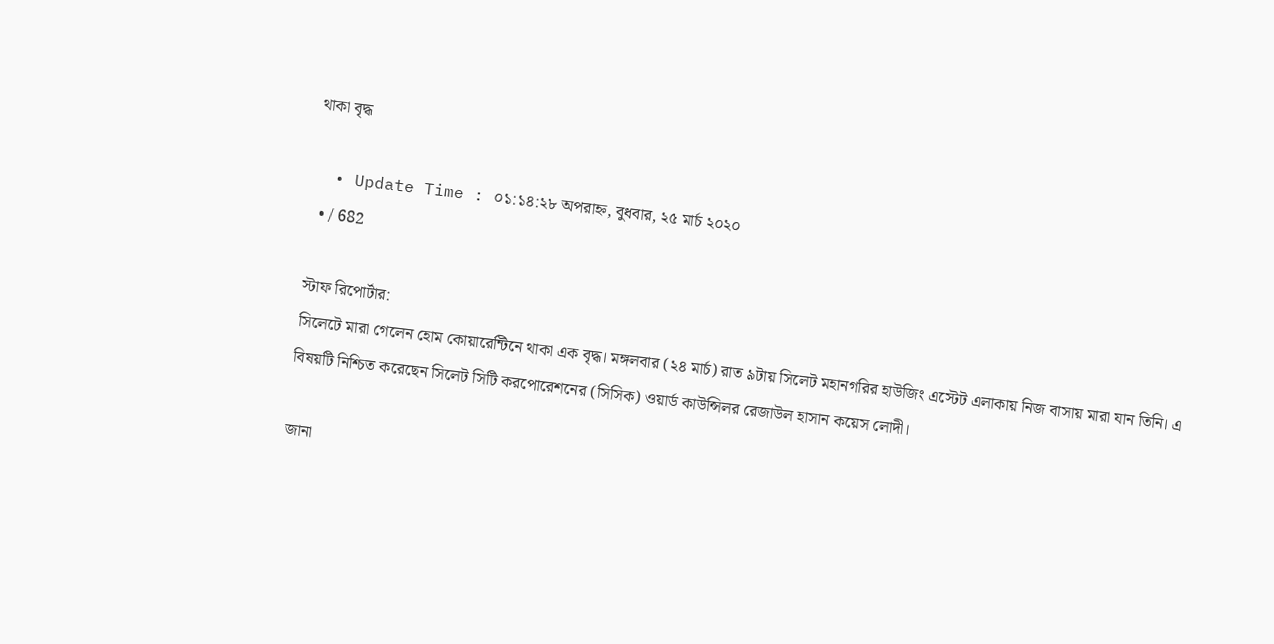থাকা বৃদ্ধ

  • Update Time : ০১:১৪:২৮ অপরাহ্ন, বুধবার, ২৫ মার্চ ২০২০
  • / 682

স্টাফ রিপোর্টার:
সিলেটে মারা গেলেন হোম কোয়ারেন্টিনে থাকা এক বৃদ্ধ। মঙ্গলবার (২৪ মার্চ) রাত ৯টায় সিলেট মহানগরির হাউজিং এস্টেট এলাকায় নিজ বাসায় মারা যান তিনি। এ বিষয়টি নিশ্চিত করেছেন সিলেট সিটি করপোরেশনের (সিসিক) ওয়ার্ড কাউন্সিলর রেজাউল হাসান কয়েস লোদী।

জানা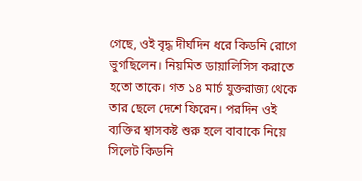গেছে, ওই বৃদ্ধ দীর্ঘদিন ধরে কিডনি রোগে ভুগছিলেন। নিয়মিত ডায়ালিসিস করাতে হতো তাকে। গত ১৪ মার্চ যুক্তরাজ্য থেকে তার ছেলে দেশে ফিরেন। পরদিন ওই ব্যক্তির শ্বাসকষ্ট শুরু হলে বাবাকে নিয়ে সিলেট কিডনি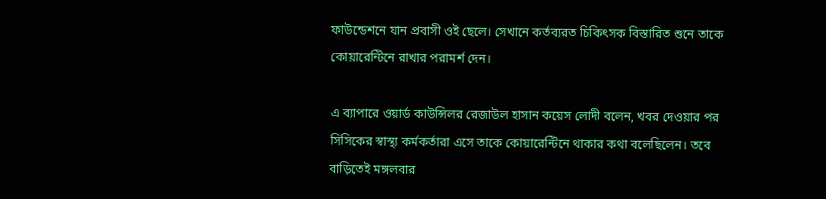ফাউন্ডেশনে যান প্রবাসী ওই ছেলে। সেখানে কর্তব্যরত চিকিৎসক বিস্তারিত শুনে তাকে কোয়ারেন্টিনে রাখার পরামর্শ দেন।

এ ব্যাপারে ওয়ার্ড কাউন্সিলর রেজাউল হাসান কয়েস লোদী বলেন, খবর দেওয়ার পর সিসিকের স্বাস্থ্য কর্মকর্তারা এসে তাকে কোয়ারেন্টিনে থাকার কথা বলেছিলেন। তবে বাড়িতেই মঙ্গলবার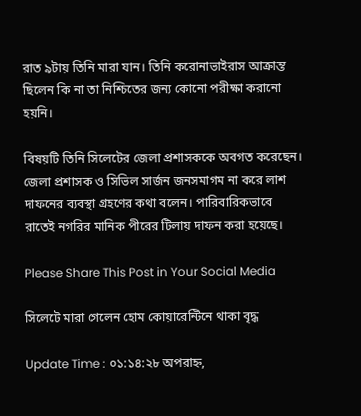রাত ৯টায় তিনি মারা যান। তিনি করোনাভাইরাস আক্রান্ত ছিলেন কি না তা নিশ্চিতের জন্য কোনো পরীক্ষা করানো হয়নি।

বিষয়টি তিনি সিলেটের জেলা প্রশাসককে অবগত করেছেন। জেলা প্রশাসক ও সিভিল সার্জন জনসমাগম না করে লাশ দাফনের ব্যবস্থা গ্রহণের কথা বলেন। পারিবারিকভাবে রাতেই নগরির মানিক পীরের টিলায় দাফন করা হয়েছে।

Please Share This Post in Your Social Media

সিলেটে মারা গেলেন হোম কোয়ারেন্টিনে থাকা বৃদ্ধ

Update Time : ০১:১৪:২৮ অপরাহ্ন,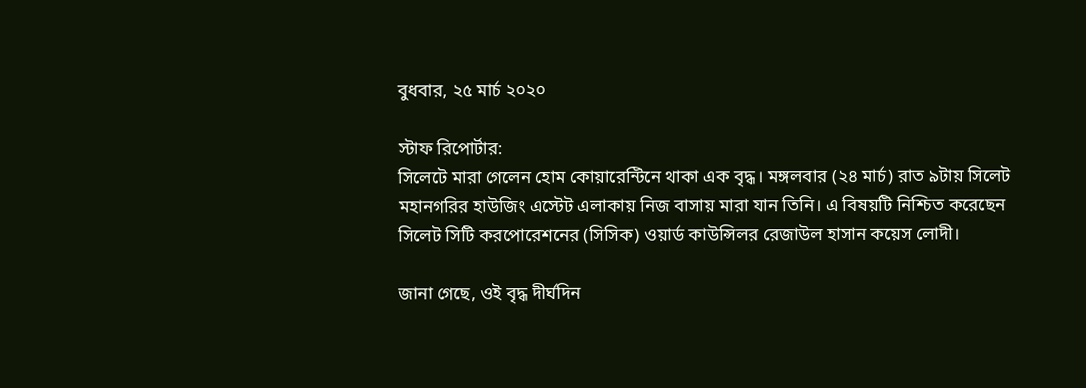বুধবার, ২৫ মার্চ ২০২০

স্টাফ রিপোর্টার:
সিলেটে মারা গেলেন হোম কোয়ারেন্টিনে থাকা এক বৃদ্ধ। মঙ্গলবার (২৪ মার্চ) রাত ৯টায় সিলেট মহানগরির হাউজিং এস্টেট এলাকায় নিজ বাসায় মারা যান তিনি। এ বিষয়টি নিশ্চিত করেছেন সিলেট সিটি করপোরেশনের (সিসিক) ওয়ার্ড কাউন্সিলর রেজাউল হাসান কয়েস লোদী।

জানা গেছে, ওই বৃদ্ধ দীর্ঘদিন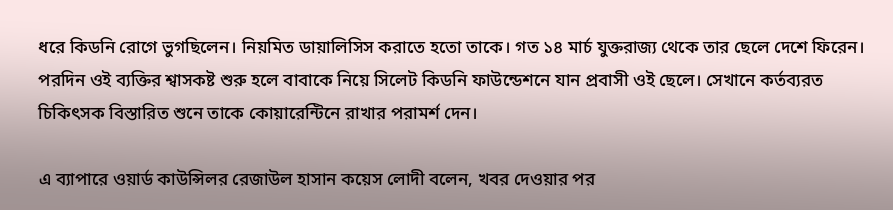ধরে কিডনি রোগে ভুগছিলেন। নিয়মিত ডায়ালিসিস করাতে হতো তাকে। গত ১৪ মার্চ যুক্তরাজ্য থেকে তার ছেলে দেশে ফিরেন। পরদিন ওই ব্যক্তির শ্বাসকষ্ট শুরু হলে বাবাকে নিয়ে সিলেট কিডনি ফাউন্ডেশনে যান প্রবাসী ওই ছেলে। সেখানে কর্তব্যরত চিকিৎসক বিস্তারিত শুনে তাকে কোয়ারেন্টিনে রাখার পরামর্শ দেন।

এ ব্যাপারে ওয়ার্ড কাউন্সিলর রেজাউল হাসান কয়েস লোদী বলেন, খবর দেওয়ার পর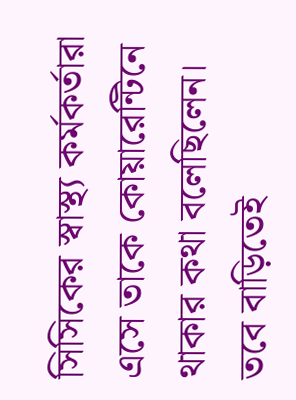সিসিকের স্বাস্থ্য কর্মকর্তারা এসে তাকে কোয়ারেন্টিনে থাকার কথা বলেছিলেন। তবে বাড়িতেই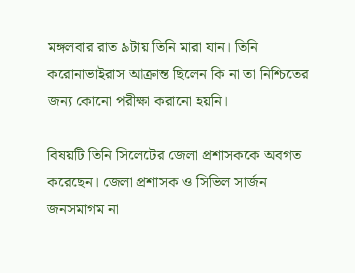মঙ্গলবার রাত ৯টায় তিনি মারা যান। তিনি করোনাভাইরাস আক্রান্ত ছিলেন কি না তা নিশ্চিতের জন্য কোনো পরীক্ষা করানো হয়নি।

বিষয়টি তিনি সিলেটের জেলা প্রশাসককে অবগত করেছেন। জেলা প্রশাসক ও সিভিল সার্জন জনসমাগম না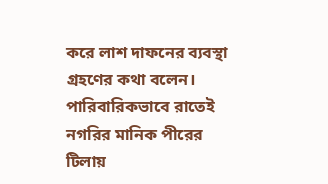করে লাশ দাফনের ব্যবস্থা গ্রহণের কথা বলেন। পারিবারিকভাবে রাতেই নগরির মানিক পীরের টিলায়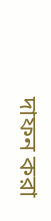দাফন করা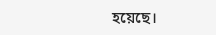হয়েছে।